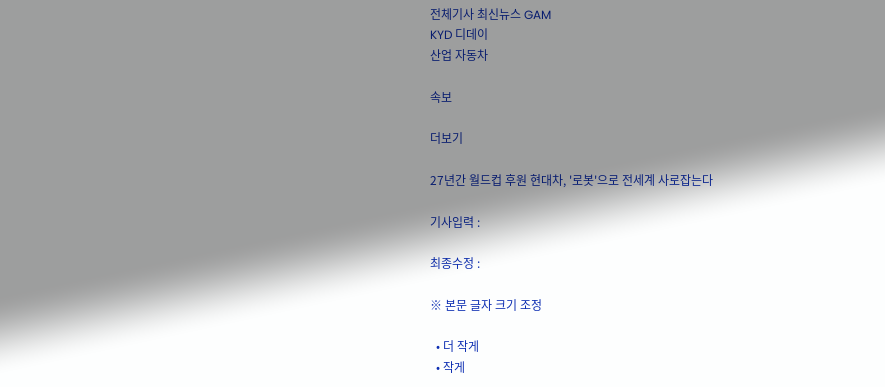전체기사 최신뉴스 GAM
KYD 디데이
산업 자동차

속보

더보기

27년간 월드컵 후원 현대차, '로봇'으로 전세계 사로잡는다

기사입력 :

최종수정 :

※ 본문 글자 크기 조정

  • 더 작게
  • 작게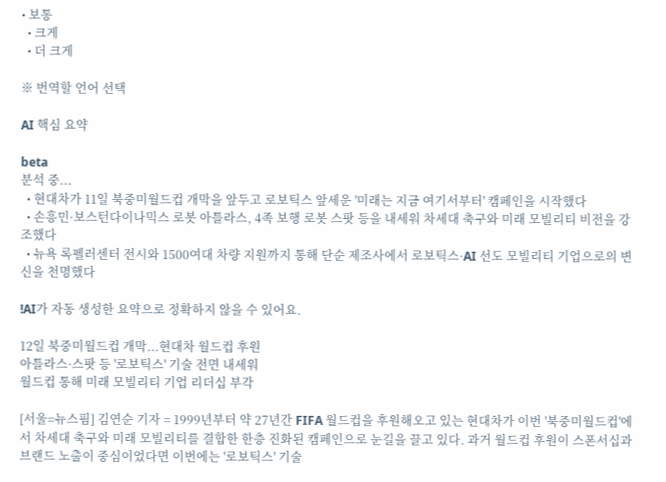• 보통
  • 크게
  • 더 크게

※ 번역할 언어 선택

AI 핵심 요약

beta
분석 중...
  • 현대차가 11일 북중미월드컵 개막을 앞두고 로보틱스 앞세운 '미래는 지금 여기서부터' 캠페인을 시작했다
  • 손흥민·보스턴다이나믹스 로봇 아틀라스, 4족 보행 로봇 스팟 등을 내세워 차세대 축구와 미래 모빌리티 비전을 강조했다
  • 뉴욕 록펠러센터 전시와 1500여대 차량 지원까지 통해 단순 제조사에서 로보틱스·AI 선도 모빌리티 기업으로의 변신을 천명했다

!AI가 자동 생성한 요약으로 정확하지 않을 수 있어요.

12일 북중미월드컵 개막...현대차 월드컵 후원
아틀라스·스팟 등 '로보틱스' 기술 전면 내세워
월드컵 통해 미래 모빌리티 기업 리더십 부각

[서울=뉴스핌] 김연순 기자 = 1999년부터 약 27년간 FIFA 월드컵을 후원해오고 있는 현대차가 이번 '북중미월드컵'에서 차세대 축구와 미래 모빌리티를 결합한 한층 진화된 캠페인으로 눈길을 끌고 있다. 과거 월드컵 후원이 스폰서십과 브랜드 노출이 중심이었다면 이번에는 '로보틱스' 기술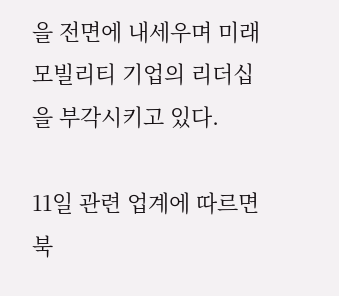을 전면에 내세우며 미래 모빌리티 기업의 리더십을 부각시키고 있다.

11일 관련 업계에 따르면 북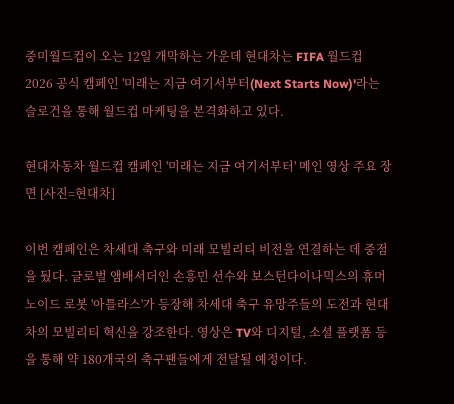중미월드컵이 오는 12일 개막하는 가운데 현대차는 FIFA 월드컵 2026 공식 캠페인 '미래는 지금 여기서부터(Next Starts Now)'라는 슬로건을 통해 월드컵 마케팅을 본격화하고 있다.

현대자동차 월드컵 캠페인 '미래는 지금 여기서부터' 메인 영상 주요 장면 [사진=현대차]

이번 캠페인은 차세대 축구와 미래 모빌리티 비전을 연결하는 데 중점을 뒀다. 글로벌 앰배서더인 손흥민 선수와 보스턴다이나믹스의 휴머노이드 로봇 '아틀라스'가 등장해 차세대 축구 유망주들의 도전과 현대차의 모빌리티 혁신을 강조한다. 영상은 TV와 디지털, 소셜 플랫폼 등을 통해 약 180개국의 축구팬들에게 전달될 예정이다.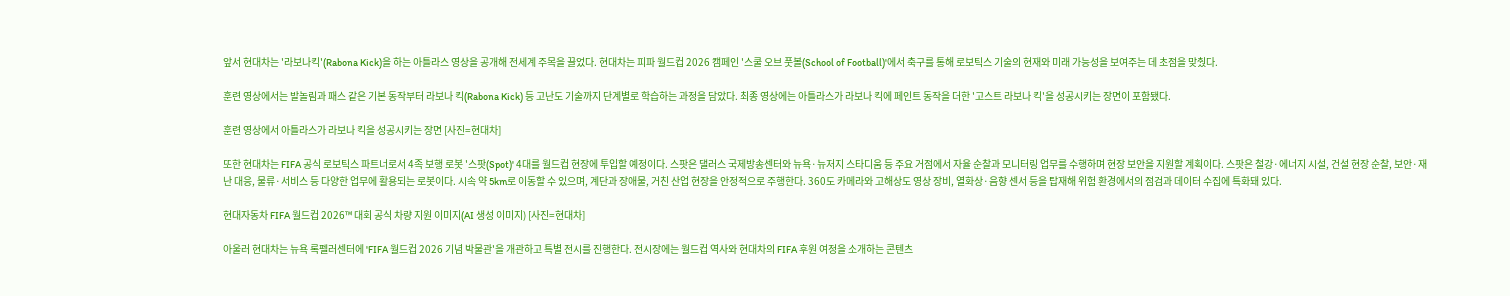앞서 현대차는 '라보나킥'(Rabona Kick)을 하는 아틀라스 영상을 공개해 전세계 주목을 끌었다. 현대차는 피파 월드컵 2026 캠페인 '스쿨 오브 풋볼(School of Football)'에서 축구를 통해 로보틱스 기술의 현재와 미래 가능성을 보여주는 데 초점을 맞췄다.

훈련 영상에서는 발놀림과 패스 같은 기본 동작부터 라보나 킥(Rabona Kick) 등 고난도 기술까지 단계별로 학습하는 과정을 담았다. 최종 영상에는 아틀라스가 라보나 킥에 페인트 동작을 더한 '고스트 라보나 킥'을 성공시키는 장면이 포함됐다.

훈련 영상에서 아틀라스가 라보나 킥을 성공시키는 장면 [사진=현대차]

또한 현대차는 FIFA 공식 로보틱스 파트너로서 4족 보행 로봇 '스팟(Spot)' 4대를 월드컵 현장에 투입할 예정이다. 스팟은 댈러스 국제방송센터와 뉴욕·뉴저지 스타디움 등 주요 거점에서 자율 순찰과 모니터링 업무를 수행하며 현장 보안을 지원할 계획이다. 스팟은 철강·에너지 시설, 건설 현장 순찰, 보안·재난 대응, 물류·서비스 등 다양한 업무에 활용되는 로봇이다. 시속 약 5km로 이동할 수 있으며, 계단과 장애물, 거친 산업 현장을 안정적으로 주행한다. 360도 카메라와 고해상도 영상 장비, 열화상·음향 센서 등을 탑재해 위험 환경에서의 점검과 데이터 수집에 특화돼 있다.

현대자동차 FIFA 월드컵 2026™ 대회 공식 차량 지원 이미지(AI 생성 이미지) [사진=현대차]

아울러 현대차는 뉴욕 록펠러센터에 'FIFA 월드컵 2026 기념 박물관'을 개관하고 특별 전시를 진행한다. 전시장에는 월드컵 역사와 현대차의 FIFA 후원 여정을 소개하는 콘텐츠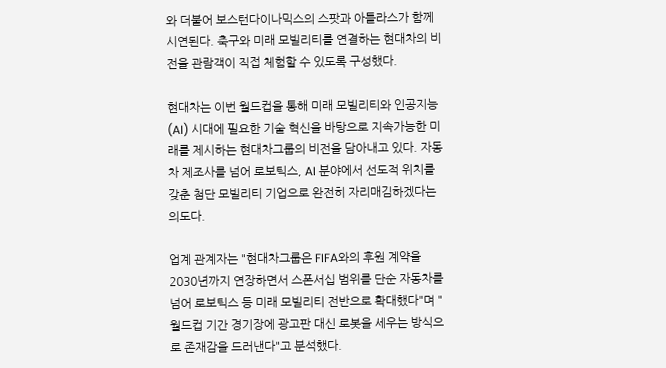와 더불어 보스턴다이나믹스의 스팟과 아틀라스가 함께 시연된다. 축구와 미래 모빌리티를 연결하는 현대차의 비전을 관람객이 직접 체험할 수 있도록 구성했다.

현대차는 이번 월드컵을 통해 미래 모빌리티와 인공지능(AI) 시대에 필요한 기술 혁신을 바탕으로 지속가능한 미래를 제시하는 현대차그룹의 비전을 담아내고 있다. 자동차 제조사를 넘어 로보틱스, AI 분야에서 선도적 위치를 갖춘 첨단 모빌리티 기업으로 완전히 자리매김하겠다는 의도다.

업계 관계자는 "현대차그룹은 FIFA와의 후원 계약을 2030년까지 연장하면서 스폰서십 범위를 단순 자동차를 넘어 로보틱스 등 미래 모빌리티 전반으로 확대했다"며 "월드컵 기간 경기장에 광고판 대신 로봇을 세우는 방식으로 존재감을 드러낸다"고 분석했다.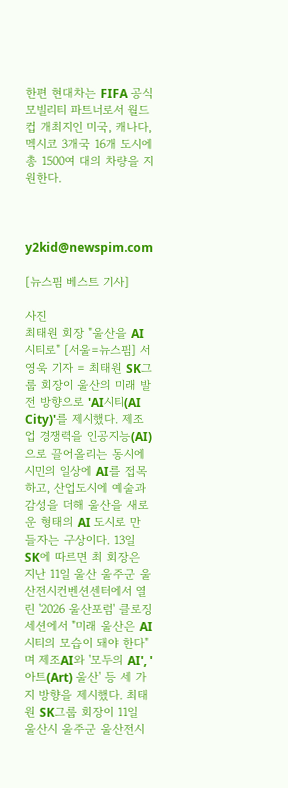한편 현대차는 FIFA 공식 모빌리티 파트너로서 월드컵 개최지인 미국, 캐나다, 멕시코 3개국 16개 도시에 총 1500여 대의 차량을 지원한다.



y2kid@newspim.com

[뉴스핌 베스트 기사]

사진
최태원 회장 "울산을 AI시티로" [서울=뉴스핌] 서영욱 기자 = 최태원 SK그룹 회장이 울산의 미래 발전 방향으로 'AI시티(AI City)'를 제시했다. 제조업 경쟁력을 인공지능(AI)으로 끌어올리는 동시에 시민의 일상에 AI를 접목하고, 산업도시에 예술과 감성을 더해 울산을 새로운 형태의 AI 도시로 만들자는 구상이다. 13일 SK에 따르면 최 회장은 지난 11일 울산 울주군 울산전시컨벤션센터에서 열린 '2026 울산포럼' 클로징 세션에서 "미래 울산은 AI시티의 모습이 돼야 한다"며 제조AI와 '모두의 AI', '아트(Art) 울산' 등 세 가지 방향을 제시했다. 최태원 SK그룹 회장이 11일 울산시 울주군 울산전시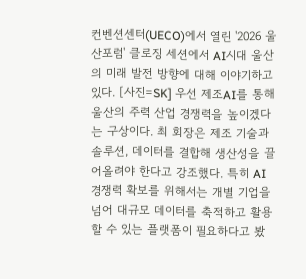컨벤션센터(UECO)에서 열린 '2026 울산포럼' 클로징 세션에서 AI시대 울산의 미래 발전 방향에 대해 이야기하고 있다. [사진=SK] 우선 제조AI를 통해 울산의 주력 산업 경쟁력을 높이겠다는 구상이다. 최 회장은 제조 기술과 솔루션, 데이터를 결합해 생산성을 끌어올려야 한다고 강조했다. 특히 AI 경쟁력 확보를 위해서는 개별 기업을 넘어 대규모 데이터를 축적하고 활용할 수 있는 플랫폼이 필요하다고 봤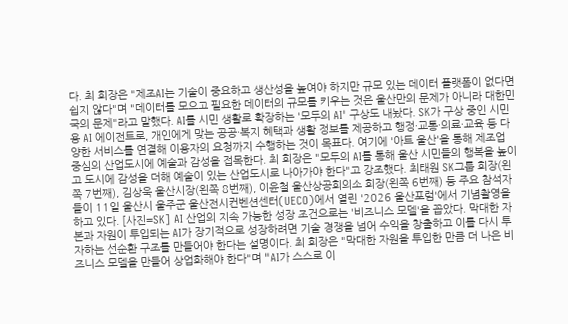다. 최 회장은 "제조AI는 기술이 중요하고 생산성을 높여야 하지만 규모 있는 데이터 플랫폼이 없다면 쉽지 않다"며 "데이터를 모으고 필요한 데이터의 규모를 키우는 것은 울산만의 문제가 아니라 대한민국의 문제"라고 말했다. AI를 시민 생활로 확장하는 '모두의 AI' 구상도 내놨다. SK가 구상 중인 시민용 AI 에이전트로, 개인에게 맞는 공공·복지 혜택과 생활 정보를 제공하고 행정·교통·의료·교육 등 다양한 서비스를 연결해 이용자의 요청까지 수행하는 것이 목표다. 여기에 '아트 울산'을 통해 제조업 중심의 산업도시에 예술과 감성을 접목한다. 최 회장은 "모두의 AI를 통해 울산 시민들의 행복을 높이고 도시에 감성을 더해 예술이 있는 산업도시로 나아가야 한다"고 강조했다. 최태원 SK그룹 회장(왼쪽 7번째), 김상욱 울산시장(왼쪽 8번째), 이윤철 울산상공회의소 회장(왼쪽 6번째) 등 주요 참석자들이 11일 울산시 울주군 울산전시컨벤션센터(UECO)에서 열린 '2026 울산포럼'에서 기념촬영을 하고 있다. [사진=SK] AI 산업의 지속 가능한 성장 조건으로는 '비즈니스 모델'을 꼽았다. 막대한 자본과 자원이 투입되는 AI가 장기적으로 성장하려면 기술 경쟁을 넘어 수익을 창출하고 이를 다시 투자하는 선순환 구조를 만들어야 한다는 설명이다. 최 회장은 "막대한 자원을 투입한 만큼 더 나은 비즈니스 모델을 만들어 상업화해야 한다"며 "AI가 스스로 이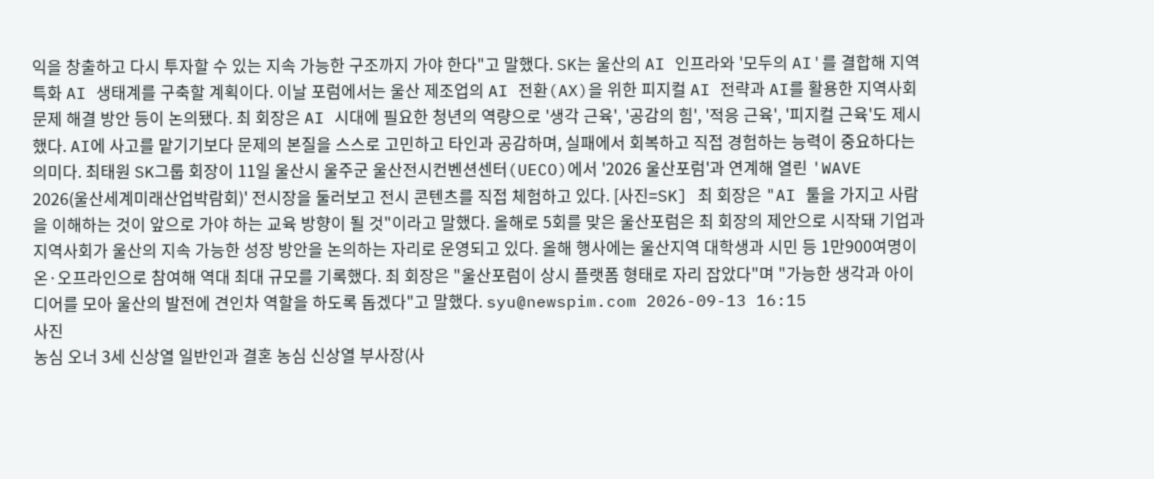익을 창출하고 다시 투자할 수 있는 지속 가능한 구조까지 가야 한다"고 말했다. SK는 울산의 AI 인프라와 '모두의 AI'를 결합해 지역 특화 AI 생태계를 구축할 계획이다. 이날 포럼에서는 울산 제조업의 AI 전환(AX)을 위한 피지컬 AI 전략과 AI를 활용한 지역사회 문제 해결 방안 등이 논의됐다. 최 회장은 AI 시대에 필요한 청년의 역량으로 '생각 근육', '공감의 힘', '적응 근육', '피지컬 근육'도 제시했다. AI에 사고를 맡기기보다 문제의 본질을 스스로 고민하고 타인과 공감하며, 실패에서 회복하고 직접 경험하는 능력이 중요하다는 의미다. 최태원 SK그룹 회장이 11일 울산시 울주군 울산전시컨벤션센터(UECO)에서 '2026 울산포럼'과 연계해 열린 'WAVE 2026(울산세계미래산업박람회)' 전시장을 둘러보고 전시 콘텐츠를 직접 체험하고 있다. [사진=SK] 최 회장은 "AI 툴을 가지고 사람을 이해하는 것이 앞으로 가야 하는 교육 방향이 될 것"이라고 말했다. 올해로 5회를 맞은 울산포럼은 최 회장의 제안으로 시작돼 기업과 지역사회가 울산의 지속 가능한 성장 방안을 논의하는 자리로 운영되고 있다. 올해 행사에는 울산지역 대학생과 시민 등 1만900여명이 온·오프라인으로 참여해 역대 최대 규모를 기록했다. 최 회장은 "울산포럼이 상시 플랫폼 형태로 자리 잡았다"며 "가능한 생각과 아이디어를 모아 울산의 발전에 견인차 역할을 하도록 돕겠다"고 말했다. syu@newspim.com 2026-09-13 16:15
사진
농심 오너 3세 신상열 일반인과 결혼 농심 신상열 부사장(사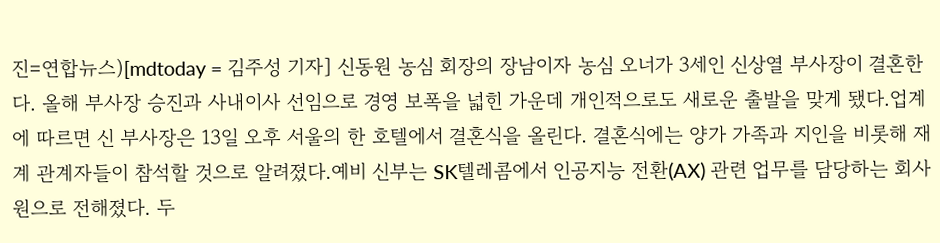진=연합뉴스)[mdtoday = 김주성 기자] 신동원 농심 회장의 장남이자 농심 오너가 3세인 신상열 부사장이 결혼한다. 올해 부사장 승진과 사내이사 선임으로 경영 보폭을 넓힌 가운데 개인적으로도 새로운 출발을 맞게 됐다.업계에 따르면 신 부사장은 13일 오후 서울의 한 호텔에서 결혼식을 올린다. 결혼식에는 양가 가족과 지인을 비롯해 재계 관계자들이 참석할 것으로 알려졌다.예비 신부는 SK텔레콤에서 인공지능 전환(AX) 관련 업무를 담당하는 회사원으로 전해졌다. 두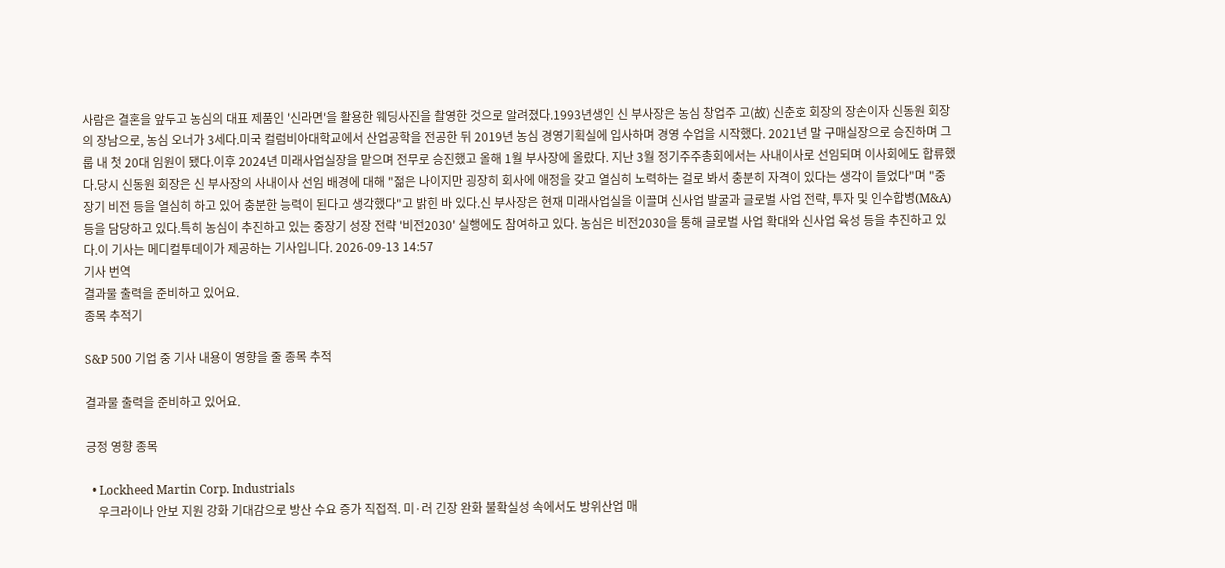사람은 결혼을 앞두고 농심의 대표 제품인 '신라면'을 활용한 웨딩사진을 촬영한 것으로 알려졌다.1993년생인 신 부사장은 농심 창업주 고(故) 신춘호 회장의 장손이자 신동원 회장의 장남으로, 농심 오너가 3세다.미국 컬럼비아대학교에서 산업공학을 전공한 뒤 2019년 농심 경영기획실에 입사하며 경영 수업을 시작했다. 2021년 말 구매실장으로 승진하며 그룹 내 첫 20대 임원이 됐다.이후 2024년 미래사업실장을 맡으며 전무로 승진했고 올해 1월 부사장에 올랐다. 지난 3월 정기주주총회에서는 사내이사로 선임되며 이사회에도 합류했다.당시 신동원 회장은 신 부사장의 사내이사 선임 배경에 대해 "젊은 나이지만 굉장히 회사에 애정을 갖고 열심히 노력하는 걸로 봐서 충분히 자격이 있다는 생각이 들었다"며 "중장기 비전 등을 열심히 하고 있어 충분한 능력이 된다고 생각했다"고 밝힌 바 있다.신 부사장은 현재 미래사업실을 이끌며 신사업 발굴과 글로벌 사업 전략, 투자 및 인수합병(M&A) 등을 담당하고 있다.특히 농심이 추진하고 있는 중장기 성장 전략 '비전2030' 실행에도 참여하고 있다. 농심은 비전2030을 통해 글로벌 사업 확대와 신사업 육성 등을 추진하고 있다.이 기사는 메디컬투데이가 제공하는 기사입니다. 2026-09-13 14:57
기사 번역
결과물 출력을 준비하고 있어요.
종목 추적기

S&P 500 기업 중 기사 내용이 영향을 줄 종목 추적

결과물 출력을 준비하고 있어요.

긍정 영향 종목

  • Lockheed Martin Corp. Industrials
    우크라이나 안보 지원 강화 기대감으로 방산 수요 증가 직접적. 미·러 긴장 완화 불확실성 속에서도 방위산업 매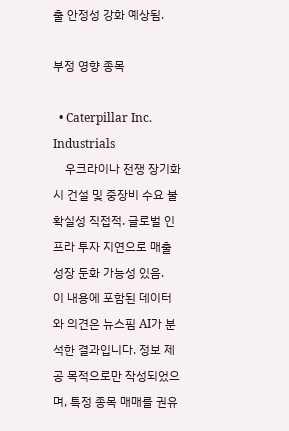출 안정성 강화 예상됨.

부정 영향 종목

  • Caterpillar Inc. Industrials
    우크라이나 전쟁 장기화 시 건설 및 중장비 수요 불확실성 직접적. 글로벌 인프라 투자 지연으로 매출 성장 둔화 가능성 있음.
이 내용에 포함된 데이터와 의견은 뉴스핌 AI가 분석한 결과입니다. 정보 제공 목적으로만 작성되었으며, 특정 종목 매매를 권유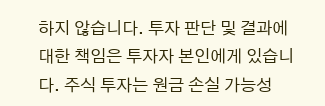하지 않습니다. 투자 판단 및 결과에 대한 책임은 투자자 본인에게 있습니다. 주식 투자는 원금 손실 가능성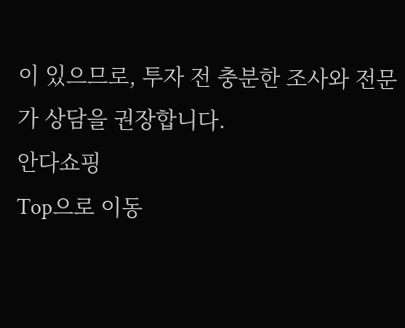이 있으므로, 투자 전 충분한 조사와 전문가 상담을 권장합니다.
안다쇼핑
Top으로 이동